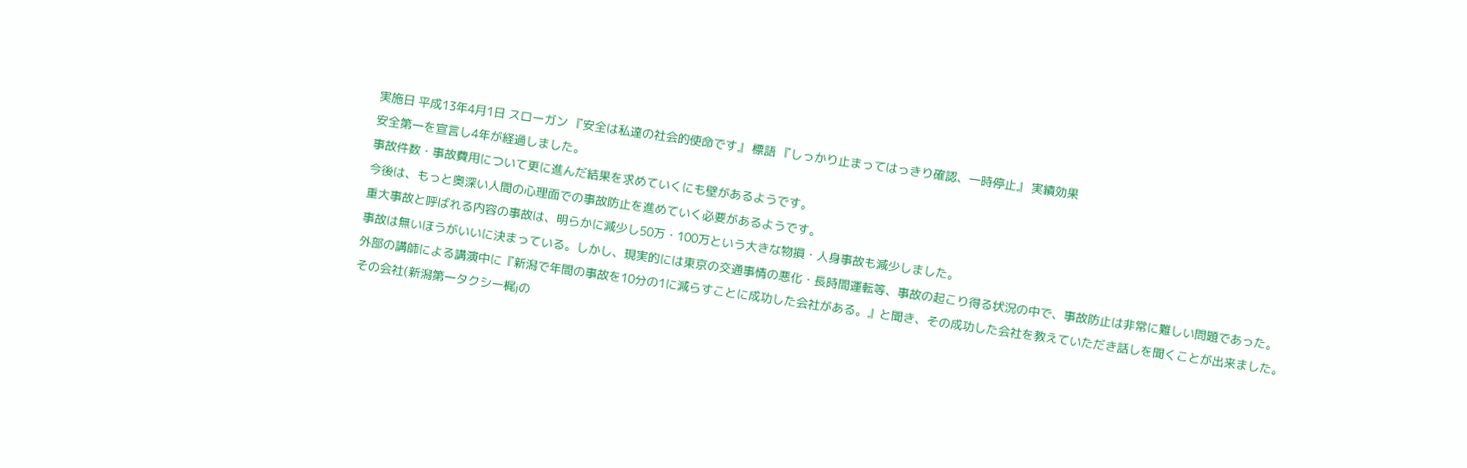実施日 平成13年4月1日 スローガン 『安全は私達の社会的使命です』 標語 『しっかり止まってはっきり確認、一時停止』 実績効果
安全第一を宣言し4年が経過しました。
事故件数・事故費用について更に進んだ結果を求めていくにも壁があるようです。
今後は、もっと奥深い人間の心理面での事故防止を進めていく必要があるようです。
重大事故と呼ばれる内容の事故は、明らかに減少し50万・100万という大きな物損・人身事故も減少しました。
事故は無いほうがいいに決まっている。しかし、現実的には東京の交通事情の悪化・長時間運転等、事故の起こり得る状況の中で、事故防止は非常に難しい問題であった。
外部の講師による講演中に『新潟で年間の事故を10分の1に減らすことに成功した会社がある。』と聞き、その成功した会社を教えていただき話しを聞くことが出来ました。
その会社(新潟第一タクシー梶jの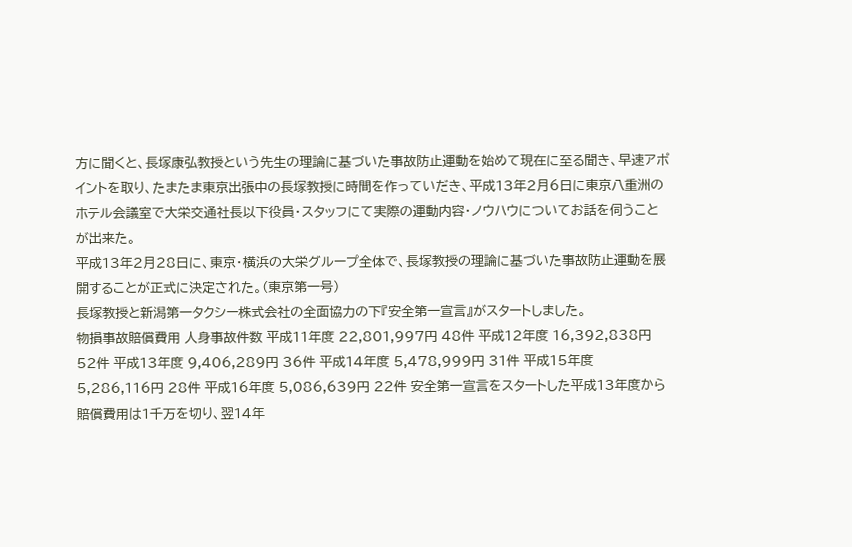方に聞くと、長塚康弘教授という先生の理論に基づいた事故防止運動を始めて現在に至る聞き、早速アポイントを取り、たまたま東京出張中の長塚教授に時間を作っていだき、平成13年2月6日に東京八重洲のホテル会議室で大栄交通社長以下役員・スタッフにて実際の運動内容・ノウハウについてお話を伺うことが出来た。
平成13年2月28日に、東京・横浜の大栄グループ全体で、長塚教授の理論に基づいた事故防止運動を展開することが正式に決定された。(東京第一号)
長塚教授と新潟第一タクシー株式会社の全面協力の下『安全第一宣言』がスタートしました。
物損事故賠償費用 人身事故件数 平成11年度 22,801,997円 48件 平成12年度 16,392,838円 52件 平成13年度 9,406,289円 36件 平成14年度 5,478,999円 31件 平成15年度 5,286,116円 28件 平成16年度 5,086,639円 22件 安全第一宣言をスタートした平成13年度から賠償費用は1千万を切り、翌14年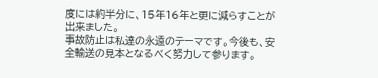度には約半分に、15年16年と更に減らすことが出来ました。
事故防止は私達の永遠のテーマです。今後も、安全輸送の見本となるべく努力して参ります。